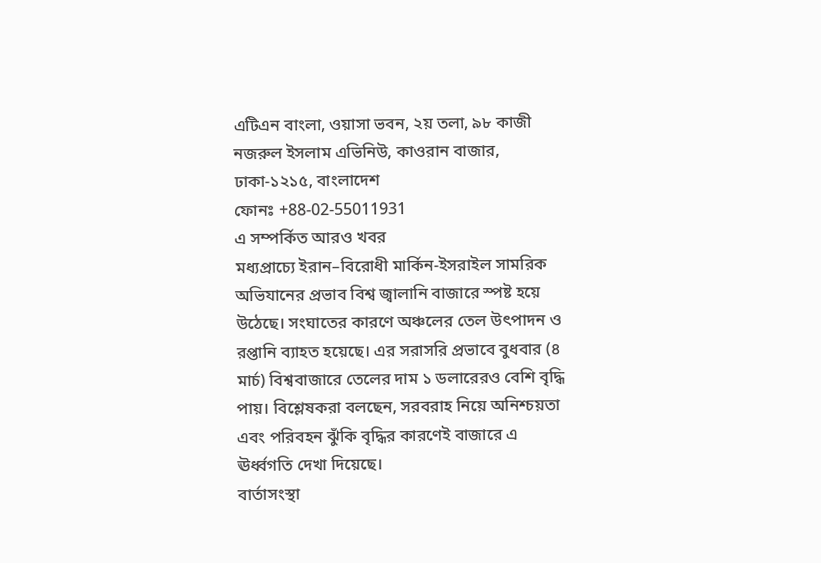এটিএন বাংলা, ওয়াসা ভবন, ২য় তলা, ৯৮ কাজী নজরুল ইসলাম এভিনিউ, কাওরান বাজার, ঢাকা-১২১৫, বাংলাদেশ
ফোনঃ +88-02-55011931
এ সম্পর্কিত আরও খবর
মধ্যপ্রাচ্যে ইরান–বিরোধী মার্কিন-ইসরাইল সামরিক অভিযানের প্রভাব বিশ্ব জ্বালানি বাজারে স্পষ্ট হয়ে উঠেছে। সংঘাতের কারণে অঞ্চলের তেল উৎপাদন ও রপ্তানি ব্যাহত হয়েছে। এর সরাসরি প্রভাবে বুধবার (৪ মার্চ) বিশ্ববাজারে তেলের দাম ১ ডলারেরও বেশি বৃদ্ধি পায়। বিশ্লেষকরা বলছেন, সরবরাহ নিয়ে অনিশ্চয়তা এবং পরিবহন ঝুঁকি বৃদ্ধির কারণেই বাজারে এ ঊর্ধ্বগতি দেখা দিয়েছে।
বার্তাসংস্থা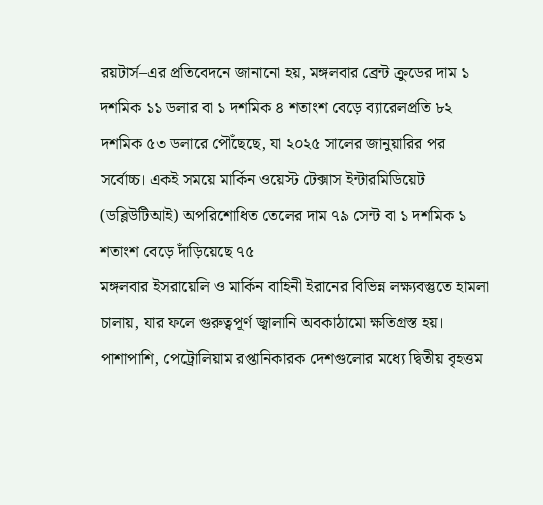রয়টার্স–এর প্রতিবেদনে জানানো হয়, মঙ্গলবার ব্রেন্ট ক্রুডের দাম ১ দশমিক ১১ ডলার বা ১ দশমিক ৪ শতাংশ বেড়ে ব্যারেলপ্রতি ৮২ দশমিক ৫৩ ডলারে পৌঁছেছে, যা ২০২৫ সালের জানুয়ারির পর সর্বোচ্চ। একই সময়ে মার্কিন ওয়েস্ট টেক্সাস ইন্টারমিডিয়েট (ডব্লিউটিআই) অপরিশোধিত তেলের দাম ৭৯ সেন্ট বা ১ দশমিক ১ শতাংশ বেড়ে দাঁড়িয়েছে ৭৫
মঙ্গলবার ইসরায়েলি ও মার্কিন বাহিনী ইরানের বিভিন্ন লক্ষ্যবস্তুতে হামলা চালায়, যার ফলে গুরুত্বপূর্ণ জ্বালানি অবকাঠামো ক্ষতিগ্রস্ত হয়। পাশাপাশি, পেট্রোলিয়াম রপ্তানিকারক দেশগুলোর মধ্যে দ্বিতীয় বৃহত্তম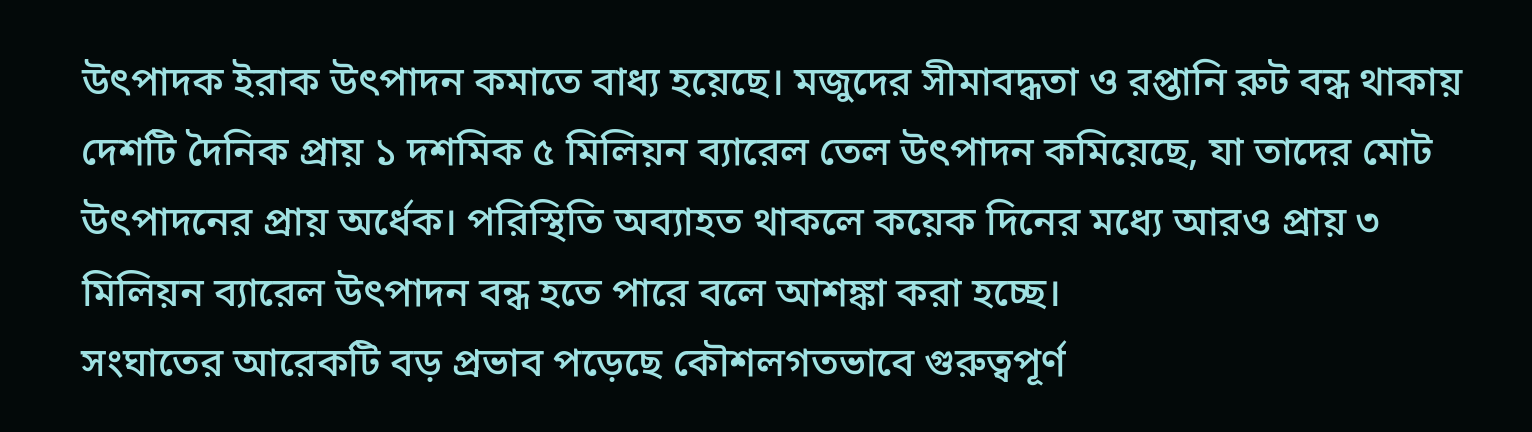উৎপাদক ইরাক উৎপাদন কমাতে বাধ্য হয়েছে। মজুদের সীমাবদ্ধতা ও রপ্তানি রুট বন্ধ থাকায় দেশটি দৈনিক প্রায় ১ দশমিক ৫ মিলিয়ন ব্যারেল তেল উৎপাদন কমিয়েছে, যা তাদের মোট উৎপাদনের প্রায় অর্ধেক। পরিস্থিতি অব্যাহত থাকলে কয়েক দিনের মধ্যে আরও প্রায় ৩ মিলিয়ন ব্যারেল উৎপাদন বন্ধ হতে পারে বলে আশঙ্কা করা হচ্ছে।
সংঘাতের আরেকটি বড় প্রভাব পড়েছে কৌশলগতভাবে গুরুত্বপূর্ণ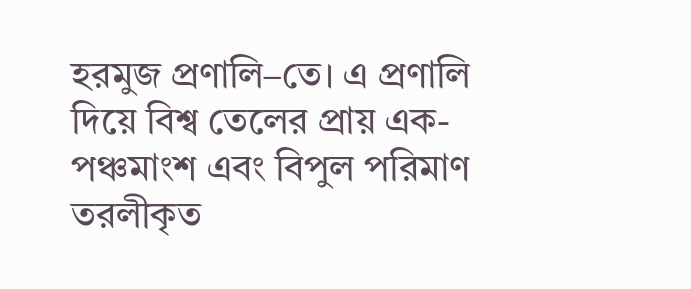হরমুজ প্রণালি–তে। এ প্রণালি দিয়ে বিশ্ব তেলের প্রায় এক-পঞ্চমাংশ এবং বিপুল পরিমাণ তরলীকৃত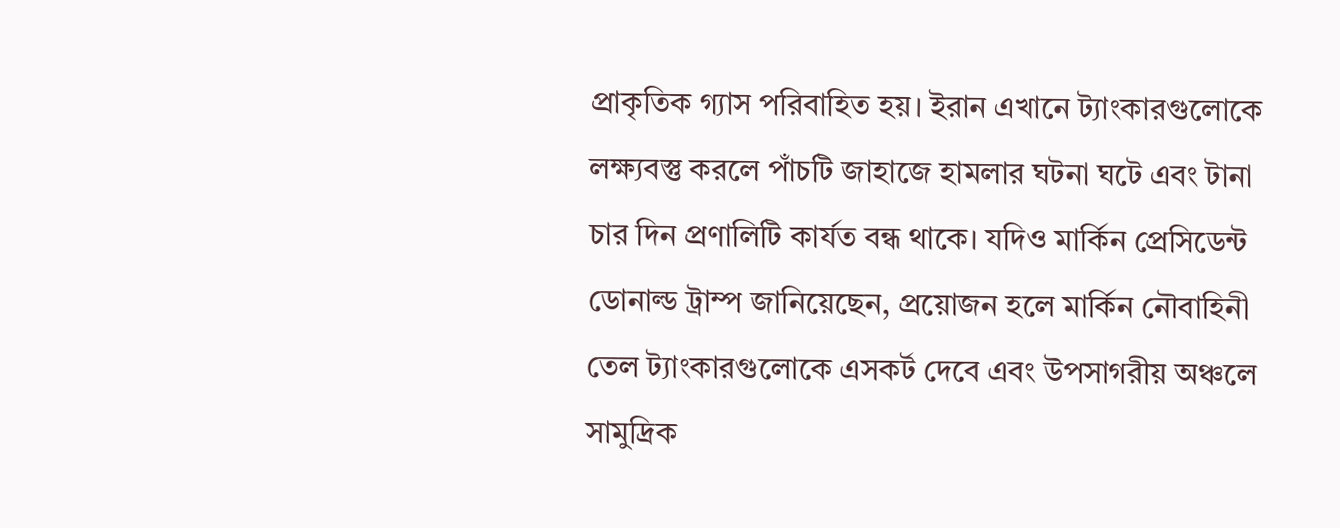প্রাকৃতিক গ্যাস পরিবাহিত হয়। ইরান এখানে ট্যাংকারগুলোকে লক্ষ্যবস্তু করলে পাঁচটি জাহাজে হামলার ঘটনা ঘটে এবং টানা চার দিন প্রণালিটি কার্যত বন্ধ থাকে। যদিও মার্কিন প্রেসিডেন্ট ডোনাল্ড ট্রাম্প জানিয়েছেন, প্রয়োজন হলে মার্কিন নৌবাহিনী তেল ট্যাংকারগুলোকে এসকর্ট দেবে এবং উপসাগরীয় অঞ্চলে সামুদ্রিক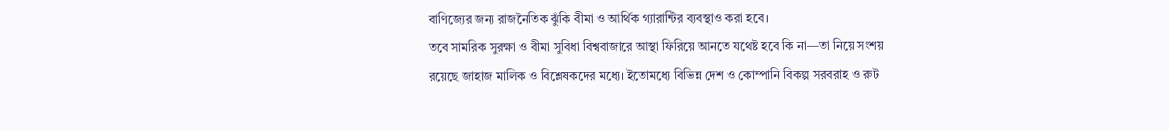বাণিজ্যের জন্য রাজনৈতিক ঝুঁকি বীমা ও আর্থিক গ্যারান্টির ব্যবস্থাও করা হবে।
তবে সামরিক সুরক্ষা ও বীমা সুবিধা বিশ্ববাজারে আস্থা ফিরিয়ে আনতে যথেষ্ট হবে কি না—তা নিয়ে সংশয় রয়েছে জাহাজ মালিক ও বিশ্লেষকদের মধ্যে। ইতোমধ্যে বিভিন্ন দেশ ও কোম্পানি বিকল্প সরবরাহ ও রুট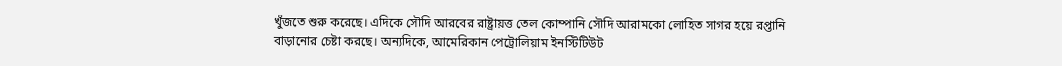খুঁজতে শুরু করেছে। এদিকে সৌদি আরবের রাষ্ট্রায়ত্ত তেল কোম্পানি সৌদি আরামকো লোহিত সাগর হয়ে রপ্তানি বাড়ানোর চেষ্টা করছে। অন্যদিকে, আমেরিকান পেট্রোলিয়াম ইনস্টিটিউট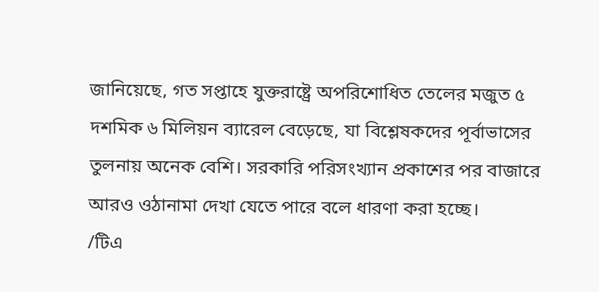জানিয়েছে, গত সপ্তাহে যুক্তরাষ্ট্রে অপরিশোধিত তেলের মজুত ৫ দশমিক ৬ মিলিয়ন ব্যারেল বেড়েছে, যা বিশ্লেষকদের পূর্বাভাসের তুলনায় অনেক বেশি। সরকারি পরিসংখ্যান প্রকাশের পর বাজারে আরও ওঠানামা দেখা যেতে পারে বলে ধারণা করা হচ্ছে।
/টিএ